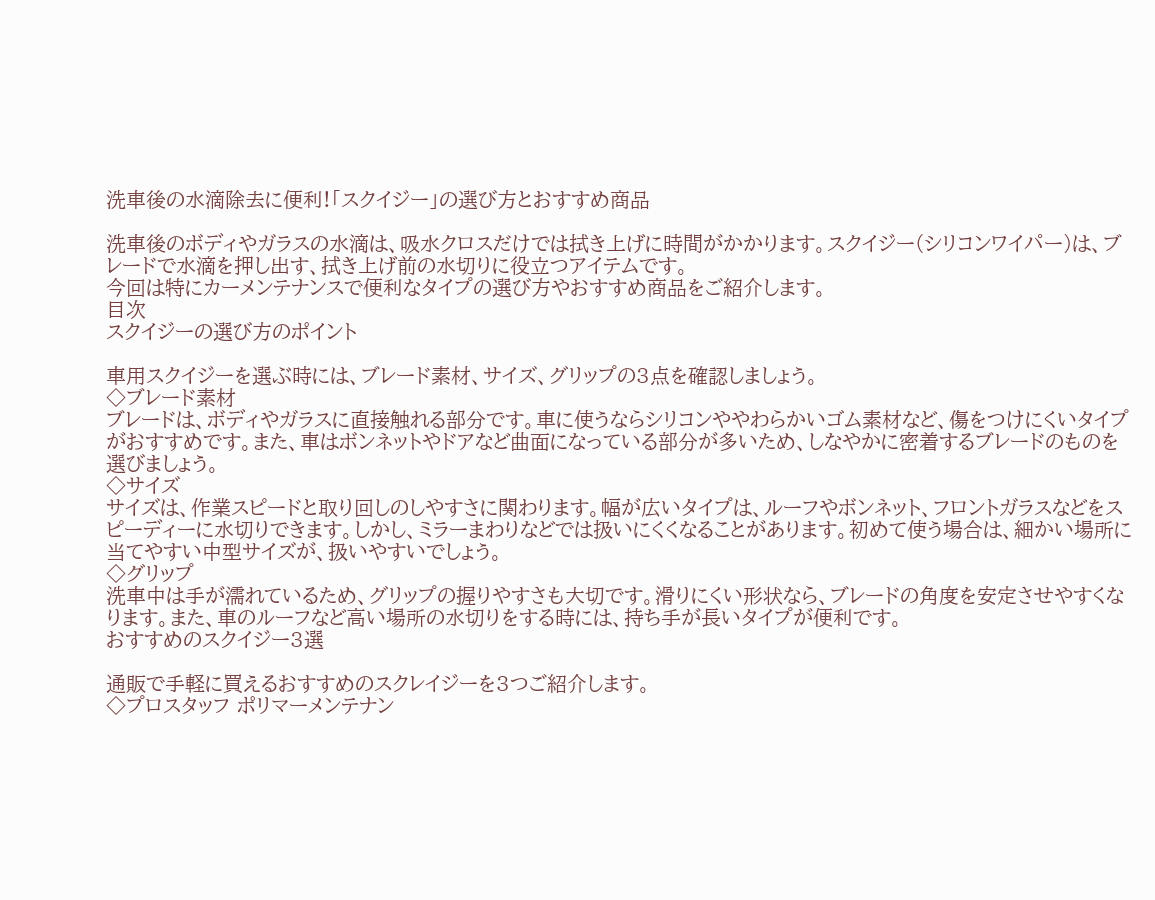洗車後の水滴除去に便利!「スクイジー」の選び方とおすすめ商品

洗車後のボディやガラスの水滴は、吸水クロスだけでは拭き上げに時間がかかります。スクイジー(シリコンワイパー)は、ブレードで水滴を押し出す、拭き上げ前の水切りに役立つアイテムです。
今回は特にカーメンテナンスで便利なタイプの選び方やおすすめ商品をご紹介します。
目次
スクイジーの選び方のポイント

車用スクイジーを選ぶ時には、ブレード素材、サイズ、グリップの3点を確認しましょう。
◇ブレード素材
ブレードは、ボディやガラスに直接触れる部分です。車に使うならシリコンややわらかいゴム素材など、傷をつけにくいタイプがおすすめです。また、車はボンネットやドアなど曲面になっている部分が多いため、しなやかに密着するブレードのものを選びましょう。
◇サイズ
サイズは、作業スピードと取り回しのしやすさに関わります。幅が広いタイプは、ルーフやボンネット、フロントガラスなどをスピーディーに水切りできます。しかし、ミラーまわりなどでは扱いにくくなることがあります。初めて使う場合は、細かい場所に当てやすい中型サイズが、扱いやすいでしょう。
◇グリップ
洗車中は手が濡れているため、グリップの握りやすさも大切です。滑りにくい形状なら、ブレードの角度を安定させやすくなります。また、車のルーフなど高い場所の水切りをする時には、持ち手が長いタイプが便利です。
おすすめのスクイジー3選

通販で手軽に買えるおすすめのスクレイジーを3つご紹介します。
◇プロスタッフ ポリマーメンテナン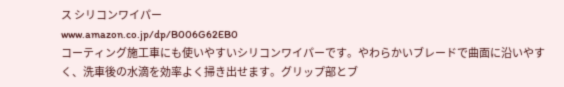ス シリコンワイパー
www.amazon.co.jp/dp/B006G62EB0
コーティング施工車にも使いやすいシリコンワイパーです。やわらかいブレードで曲面に沿いやすく、洗車後の水滴を効率よく掃き出せます。グリップ部とブ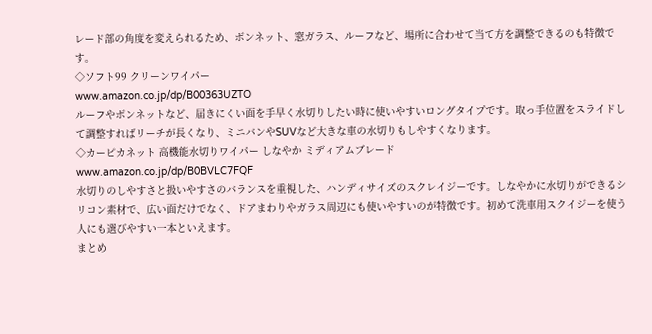レード部の角度を変えられるため、ボンネット、窓ガラス、ルーフなど、場所に合わせて当て方を調整できるのも特徴です。
◇ソフト99 クリーンワイパー
www.amazon.co.jp/dp/B00363UZTO
ルーフやボンネットなど、届きにくい面を手早く水切りしたい時に使いやすいロングタイプです。取っ手位置をスライドして調整すればリーチが長くなり、ミニバンやSUVなど大きな車の水切りもしやすくなります。
◇カーピカネット 高機能水切りワイパー しなやか ミディアムブレード
www.amazon.co.jp/dp/B0BVLC7FQF
水切りのしやすさと扱いやすさのバランスを重視した、ハンディサイズのスクレイジーです。しなやかに水切りができるシリコン素材で、広い面だけでなく、ドアまわりやガラス周辺にも使いやすいのが特徴です。初めて洗車用スクイジーを使う人にも選びやすい一本といえます。
まとめ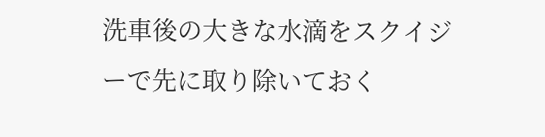洗車後の大きな水滴をスクイジーで先に取り除いておく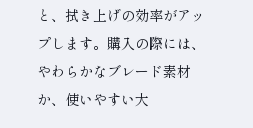と、拭き上げの効率がアップします。購入の際には、やわらかなブレード素材か、使いやすい大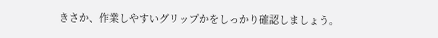きさか、作業しやすいグリップかをしっかり確認しましょう。